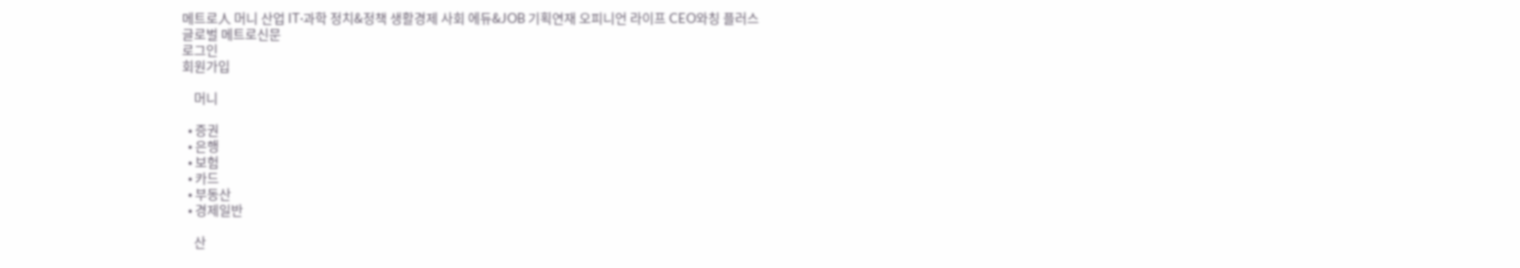메트로人 머니 산업 IT·과학 정치&정책 생활경제 사회 에듀&JOB 기획연재 오피니언 라이프 CEO와칭 플러스
글로벌 메트로신문
로그인
회원가입

    머니

  • 증권
  • 은행
  • 보험
  • 카드
  • 부동산
  • 경제일반

    산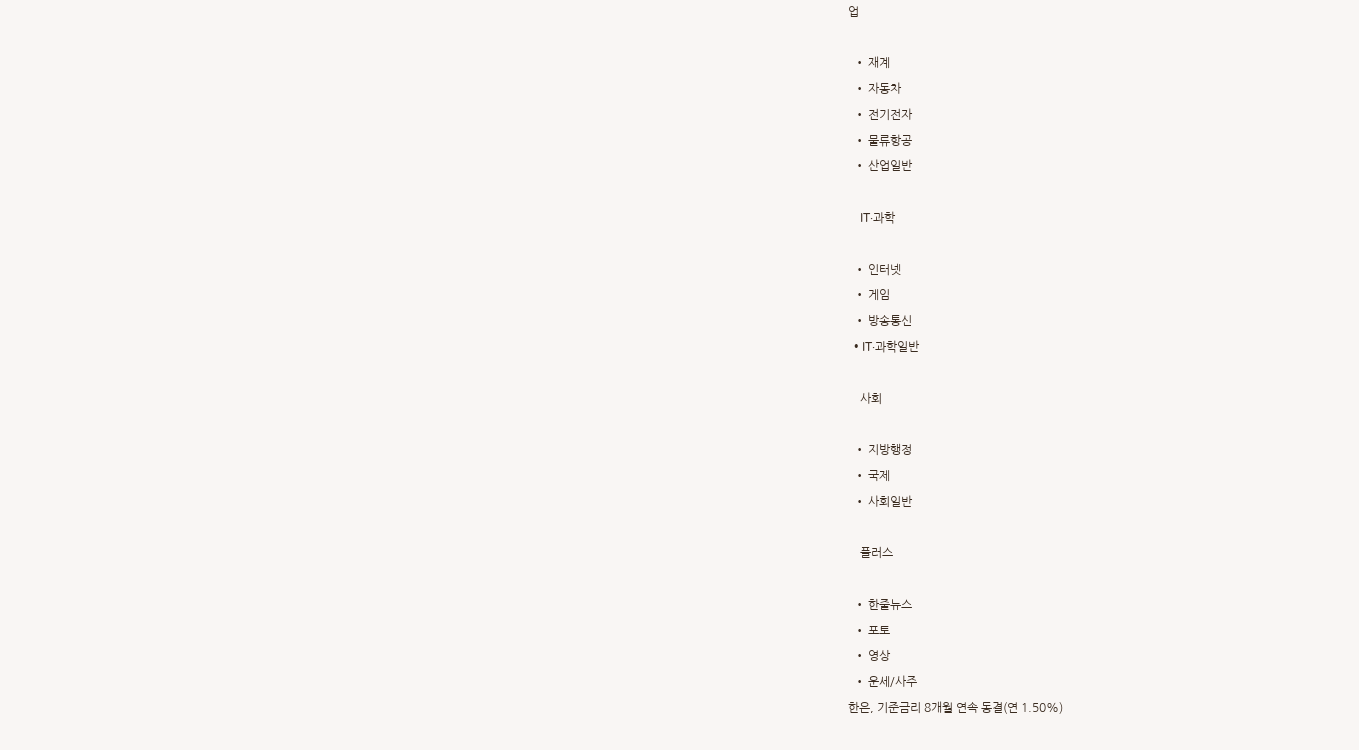업

  • 재계
  • 자동차
  • 전기전자
  • 물류항공
  • 산업일반

    IT·과학

  • 인터넷
  • 게임
  • 방송통신
  • IT·과학일반

    사회

  • 지방행정
  • 국제
  • 사회일반

    플러스

  • 한줄뉴스
  • 포토
  • 영상
  • 운세/사주
한은, 기준금리 8개월 연속 동결(연 1.50%)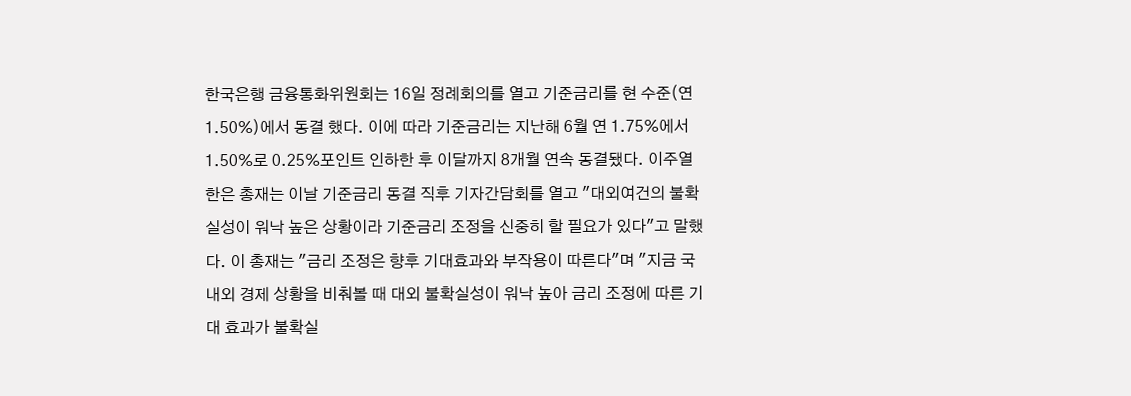한국은행 금융통화위원회는 16일 정례회의를 열고 기준금리를 현 수준(연 1.50%)에서 동결 했다. 이에 따라 기준금리는 지난해 6월 연 1.75%에서 1.50%로 0.25%포인트 인하한 후 이달까지 8개월 연속 동결됐다. 이주열 한은 총재는 이날 기준금리 동결 직후 기자간담회를 열고 "대외여건의 불확실성이 워낙 높은 상황이라 기준금리 조정을 신중히 할 필요가 있다"고 말했다. 이 총재는 "금리 조정은 향후 기대효과와 부작용이 따른다"며 "지금 국내외 경제 상황을 비춰볼 때 대외 불확실성이 워낙 높아 금리 조정에 따른 기대 효과가 불확실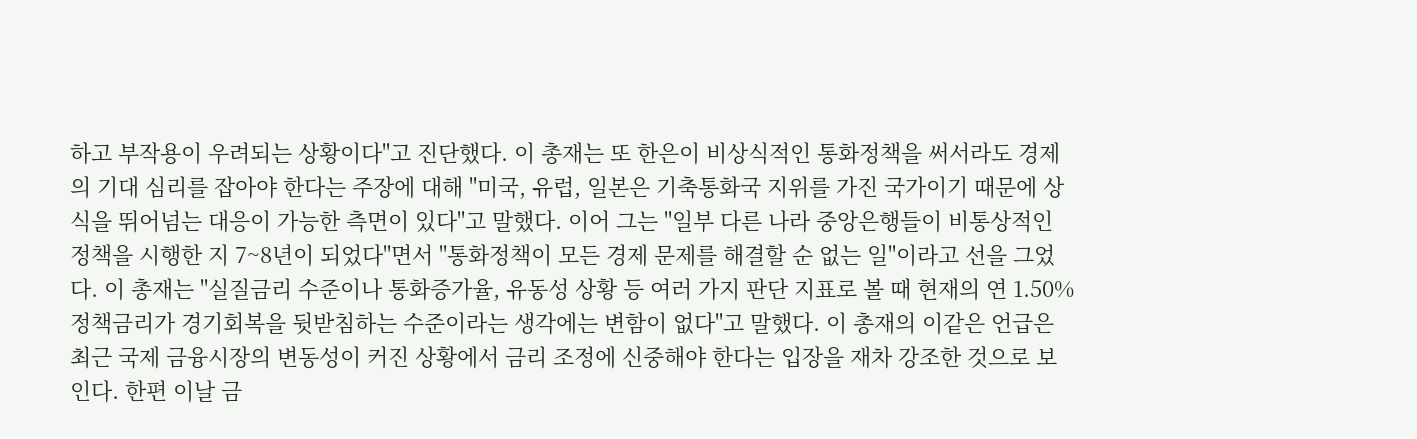하고 부작용이 우려되는 상황이다"고 진단했다. 이 총재는 또 한은이 비상식적인 통화정책을 써서라도 경제의 기대 심리를 잡아야 한다는 주장에 대해 "미국, 유럽, 일본은 기축통화국 지위를 가진 국가이기 때문에 상식을 뛰어넘는 대응이 가능한 측면이 있다"고 말했다. 이어 그는 "일부 다른 나라 중앙은행들이 비통상적인 정책을 시행한 지 7~8년이 되었다"면서 "통화정책이 모든 경제 문제를 해결할 순 없는 일"이라고 선을 그었다. 이 총재는 "실질금리 수준이나 통화증가율, 유동성 상황 등 여러 가지 판단 지표로 볼 때 현재의 연 1.50% 정책금리가 경기회복을 뒷받침하는 수준이라는 생각에는 변함이 없다"고 말했다. 이 총재의 이같은 언급은 최근 국제 금융시장의 변동성이 커진 상황에서 금리 조정에 신중해야 한다는 입장을 재차 강조한 것으로 보인다. 한편 이날 금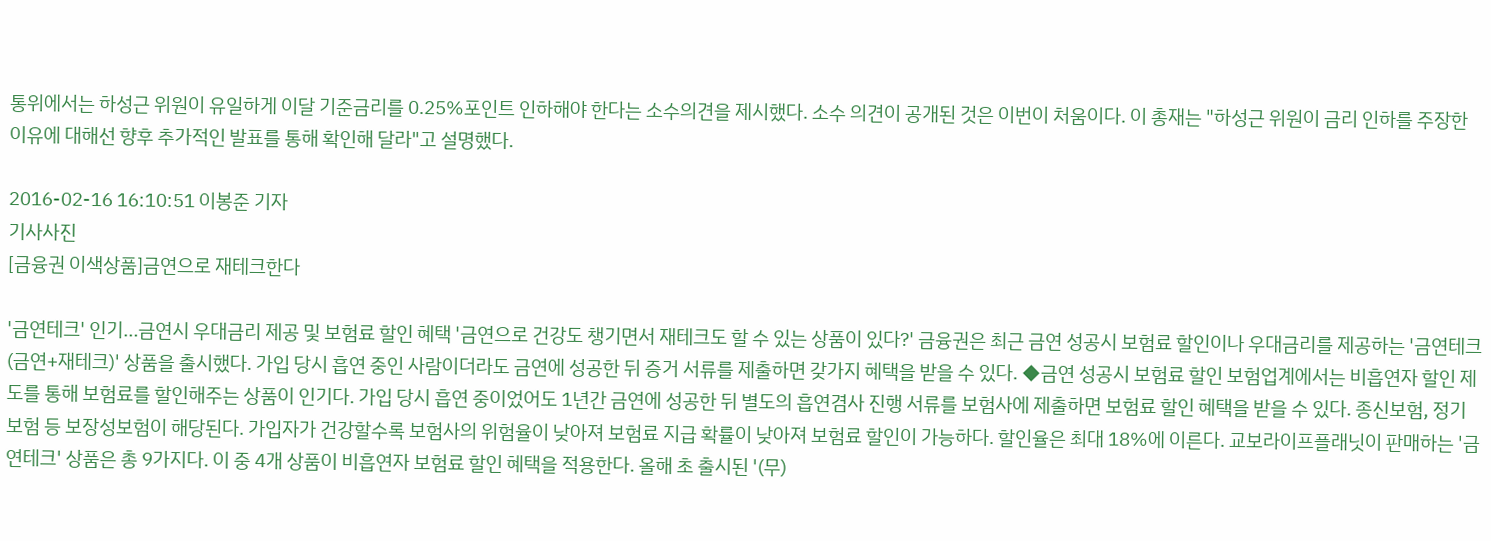통위에서는 하성근 위원이 유일하게 이달 기준금리를 0.25%포인트 인하해야 한다는 소수의견을 제시했다. 소수 의견이 공개된 것은 이번이 처움이다. 이 총재는 "하성근 위원이 금리 인하를 주장한 이유에 대해선 향후 추가적인 발표를 통해 확인해 달라"고 설명했다.

2016-02-16 16:10:51 이봉준 기자
기사사진
[금융권 이색상품]금연으로 재테크한다

'금연테크' 인기…금연시 우대금리 제공 및 보험료 할인 혜택 '금연으로 건강도 챙기면서 재테크도 할 수 있는 상품이 있다?' 금융권은 최근 금연 성공시 보험료 할인이나 우대금리를 제공하는 '금연테크(금연+재테크)' 상품을 출시했다. 가입 당시 흡연 중인 사람이더라도 금연에 성공한 뒤 증거 서류를 제출하면 갖가지 혜택을 받을 수 있다. ◆금연 성공시 보험료 할인 보험업계에서는 비흡연자 할인 제도를 통해 보험료를 할인해주는 상품이 인기다. 가입 당시 흡연 중이었어도 1년간 금연에 성공한 뒤 별도의 흡연겸사 진행 서류를 보험사에 제출하면 보험료 할인 혜택을 받을 수 있다. 종신보험, 정기보험 등 보장성보험이 해당된다. 가입자가 건강할수록 보험사의 위험율이 낮아져 보험료 지급 확률이 낮아져 보험료 할인이 가능하다. 할인율은 최대 18%에 이른다. 교보라이프플래닛이 판매하는 '금연테크' 상품은 총 9가지다. 이 중 4개 상품이 비흡연자 보험료 할인 혜택을 적용한다. 올해 초 출시된 '(무)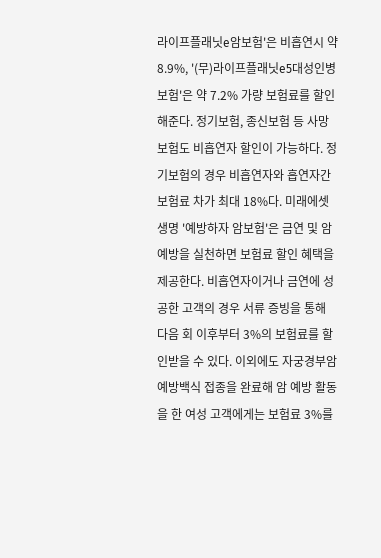라이프플래닛e암보험'은 비흡연시 약 8.9%, '(무)라이프플래닛e5대성인병보험'은 약 7.2% 가량 보험료를 할인해준다. 정기보험, 종신보험 등 사망보험도 비흡연자 할인이 가능하다. 정기보험의 경우 비흡연자와 흡연자간 보험료 차가 최대 18%다. 미래에셋생명 '예방하자 암보험'은 금연 및 암 예방을 실천하면 보험료 할인 혜택을 제공한다. 비흡연자이거나 금연에 성공한 고객의 경우 서류 증빙을 통해 다음 회 이후부터 3%의 보험료를 할인받을 수 있다. 이외에도 자궁경부암 예방백식 접종을 완료해 암 예방 활동을 한 여성 고객에게는 보험료 3%를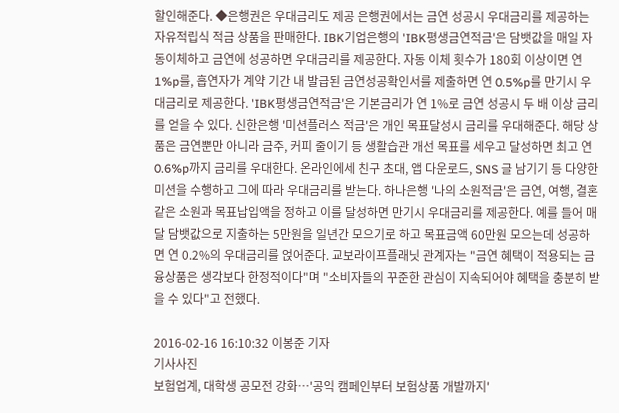할인해준다. ◆은행권은 우대금리도 제공 은행권에서는 금연 성공시 우대금리를 제공하는 자유적립식 적금 상품을 판매한다. IBK기업은행의 'IBK평생금연적금'은 담뱃값을 매일 자동이체하고 금연에 성공하면 우대금리를 제공한다. 자동 이체 횟수가 180회 이상이면 연 1%p를, 흡연자가 계약 기간 내 발급된 금연성공확인서를 제출하면 연 0.5%p를 만기시 우대금리로 제공한다. 'IBK평생금연적금'은 기본금리가 연 1%로 금연 성공시 두 배 이상 금리를 얻을 수 있다. 신한은행 '미션플러스 적금'은 개인 목표달성시 금리를 우대해준다. 해당 상품은 금연뿐만 아니라 금주, 커피 줄이기 등 생활습관 개선 목표를 세우고 달성하면 최고 연 0.6%p까지 금리를 우대한다. 온라인에세 친구 초대, 앱 다운로드, SNS 글 남기기 등 다양한 미션을 수행하고 그에 따라 우대금리를 받는다. 하나은행 '나의 소원적금'은 금연, 여행, 결혼 같은 소원과 목표납입액을 정하고 이를 달성하면 만기시 우대금리를 제공한다. 예를 들어 매달 담뱃값으로 지출하는 5만원을 일년간 모으기로 하고 목표금액 60만원 모으는데 성공하면 연 0.2%의 우대금리를 얹어준다. 교보라이프플래닛 관계자는 "금연 혜택이 적용되는 금융상품은 생각보다 한정적이다"며 "소비자들의 꾸준한 관심이 지속되어야 혜택을 충분히 받을 수 있다"고 전했다.

2016-02-16 16:10:32 이봉준 기자
기사사진
보험업계, 대학생 공모전 강화…'공익 캠페인부터 보험상품 개발까지'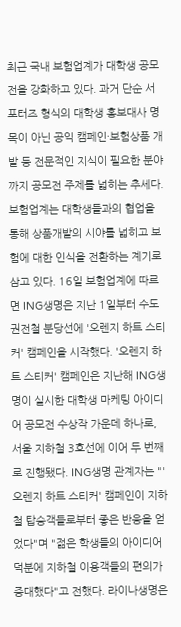최근 국내 보험업계가 대학생 공모전을 강화하고 있다. 과거 단순 서포터즈 형식의 대학생 홍보대사 명목이 아닌 공익 캠페인·보험상품 개발 등 전문적인 지식이 필요한 분야까지 공모전 주제를 넓히는 추세다. 보험업계는 대학생들과의 협업을 통해 상품개발의 시야를 넓히고 보험에 대한 인식을 전환하는 계기로 삼고 있다. 16일 보험업계에 따르면 ING생명은 지난 1일부터 수도권전철 분당선에 '오렌지 하트 스티커' 캠페인을 시작했다. '오렌지 하트 스티커' 캠페인은 지난해 ING생명이 실시한 대학생 마케팅 아이디어 공모전 수상작 가운데 하나로, 서울 지하철 3호선에 이어 두 번째로 진행됐다. ING생명 관계자는 "'오렌지 하트 스티커' 캠페인이 지하철 탑승객들로부터 좋은 반응을 얻었다"며 "젊은 학생들의 아이디어 덕분에 지하철 이용객들의 편의가 증대했다"고 전했다. 라이나생명은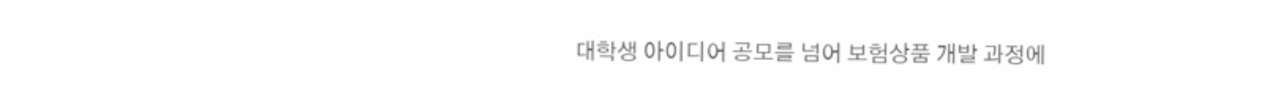대학생 아이디어 공모를 넘어 보험상품 개발 과정에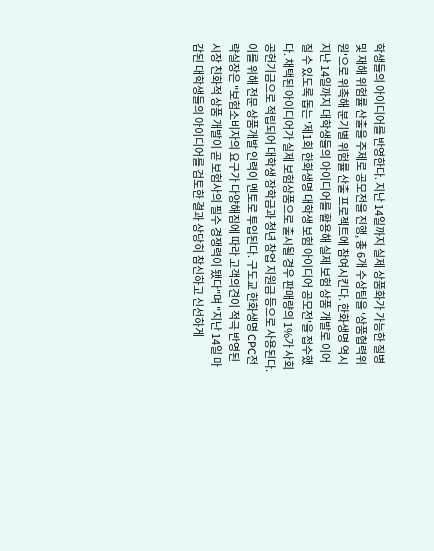학생들의 아이디어를 반영한다. 지난 14일까지 실제 상품화가 가능한 질병 및 재해 위험률 산출을 주제로 공모전을 진행, 총 6개 수상팀을 '상품협력위원'으로 위촉해 분기별 위험률 산출 프로젝트에 참여시킨다. 한화생명 역시 지난 14일까지 대학생들의 아이디어를 활용해 실제 보험 상품 개발로 이어질 수 있도록 돕는 '제1회 한화생명 대학생 보험 아이디어 공모전'을 접수했다. 채택된 아이디어가 실제 보험상품으로 출시될 경우 판매량의 1%가 사회공헌기금으로 적립되어 대학생 장학금과 청년 창업 지원금 등으로 사용된다. 이를 위해 전문 상품개발 인력이 멘토로 투입된다. 구도교 한화생명 CPC전략실장은 "보험소비자의 요구가 다양해짐에 따라 고객의견이 적극 반영된 시장 친화적 상품 개발이 곧 보험사의 필수 경쟁력이 됐다"며 "지난 14일 마감된 대학생들의 아이디어를 검토한 결과 상당히 참신하고 신선하게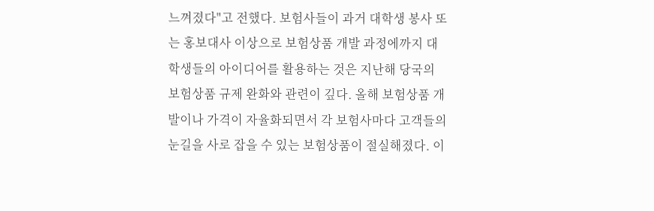느껴졌다"고 전했다. 보험사들이 과거 대학생 봉사 또는 홍보대사 이상으로 보험상품 개발 과정에까지 대학생들의 아이디어를 활용하는 것은 지난해 당국의 보험상품 규제 완화와 관련이 깊다. 올해 보험상품 개발이나 가격이 자율화되면서 각 보험사마다 고객들의 눈길을 사로 잡을 수 있는 보험상품이 절실해졌다. 이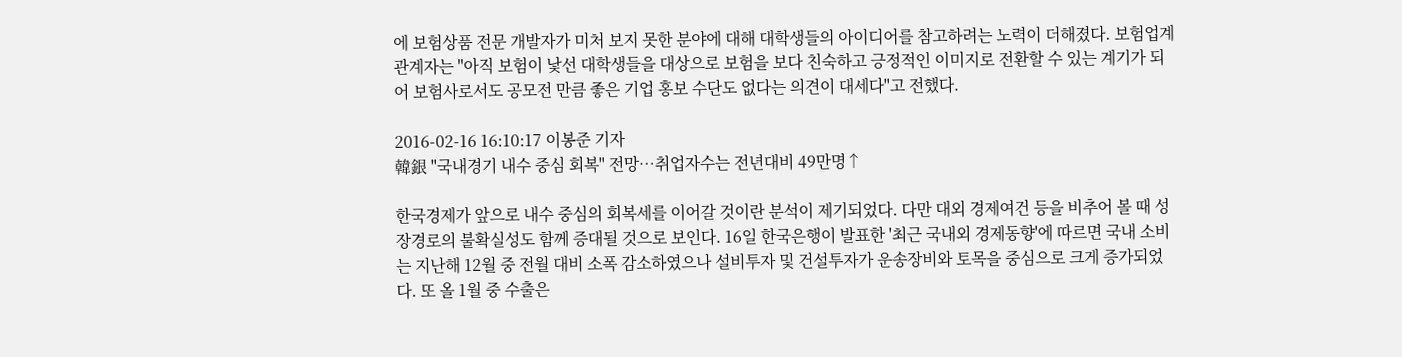에 보험상품 전문 개발자가 미처 보지 못한 분야에 대해 대학생들의 아이디어를 참고하려는 노력이 더해졌다. 보험업계 관계자는 "아직 보험이 낯선 대학생들을 대상으로 보험을 보다 친숙하고 긍정적인 이미지로 전환할 수 있는 계기가 되어 보험사로서도 공모전 만큼 좋은 기업 홍보 수단도 없다는 의견이 대세다"고 전했다.

2016-02-16 16:10:17 이봉준 기자
韓銀 "국내경기 내수 중심 회복" 전망…취업자수는 전년대비 49만명↑

한국경제가 앞으로 내수 중심의 회복세를 이어갈 것이란 분석이 제기되었다. 다만 대외 경제여건 등을 비추어 볼 때 성장경로의 불확실성도 함께 증대될 것으로 보인다. 16일 한국은행이 발표한 '최근 국내외 경제동향'에 따르면 국내 소비는 지난해 12월 중 전월 대비 소폭 감소하였으나 설비투자 및 건설투자가 운송장비와 토목을 중심으로 크게 증가되었다. 또 올 1월 중 수출은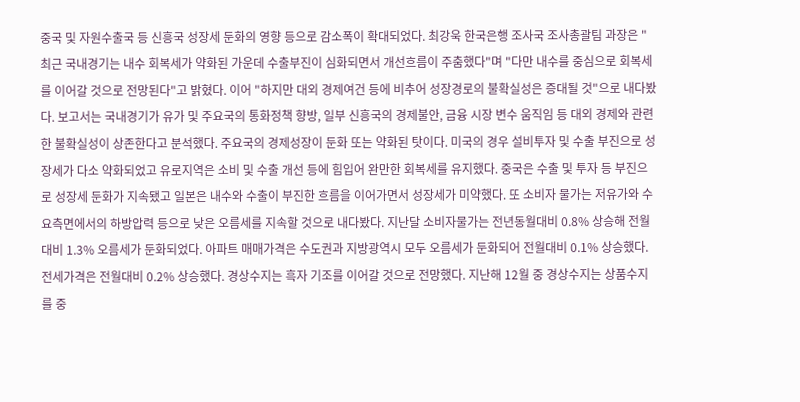중국 및 자원수출국 등 신흥국 성장세 둔화의 영향 등으로 감소폭이 확대되었다. 최강욱 한국은행 조사국 조사총괄팀 과장은 "최근 국내경기는 내수 회복세가 약화된 가운데 수출부진이 심화되면서 개선흐름이 주춤했다"며 "다만 내수를 중심으로 회복세를 이어갈 것으로 전망된다"고 밝혔다. 이어 "하지만 대외 경제여건 등에 비추어 성장경로의 불확실성은 증대될 것"으로 내다봤다. 보고서는 국내경기가 유가 및 주요국의 통화정책 향방, 일부 신흥국의 경제불안, 금융 시장 변수 움직임 등 대외 경제와 관련한 불확실성이 상존한다고 분석했다. 주요국의 경제성장이 둔화 또는 약화된 탓이다. 미국의 경우 설비투자 및 수출 부진으로 성장세가 다소 약화되었고 유로지역은 소비 및 수출 개선 등에 힘입어 완만한 회복세를 유지했다. 중국은 수출 및 투자 등 부진으로 성장세 둔화가 지속됐고 일본은 내수와 수출이 부진한 흐름을 이어가면서 성장세가 미약했다. 또 소비자 물가는 저유가와 수요측면에서의 하방압력 등으로 낮은 오름세를 지속할 것으로 내다봤다. 지난달 소비자물가는 전년동월대비 0.8% 상승해 전월 대비 1.3% 오름세가 둔화되었다. 아파트 매매가격은 수도권과 지방광역시 모두 오름세가 둔화되어 전월대비 0.1% 상승했다. 전세가격은 전월대비 0.2% 상승했다. 경상수지는 흑자 기조를 이어갈 것으로 전망했다. 지난해 12월 중 경상수지는 상품수지를 중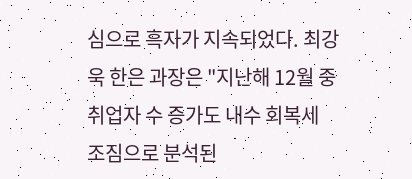심으로 흑자가 지속되었다. 최강욱 한은 과장은 "지난해 12월 중 취업자 수 증가도 내수 회복세 조짐으로 분석된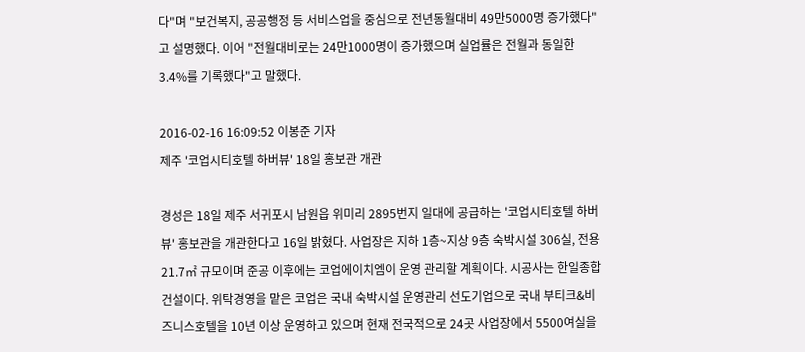다"며 "보건복지, 공공행정 등 서비스업을 중심으로 전년동월대비 49만5000명 증가했다"고 설명했다. 이어 "전월대비로는 24만1000명이 증가했으며 실업률은 전월과 동일한 3.4%를 기록했다"고 말했다.

2016-02-16 16:09:52 이봉준 기자
제주 '코업시티호텔 하버뷰' 18일 홍보관 개관

경성은 18일 제주 서귀포시 남원읍 위미리 2895번지 일대에 공급하는 '코업시티호텔 하버뷰' 홍보관을 개관한다고 16일 밝혔다. 사업장은 지하 1층~지상 9층 숙박시설 306실, 전용 21.7㎡ 규모이며 준공 이후에는 코업에이치엠이 운영 관리할 계획이다. 시공사는 한일종합건설이다. 위탁경영을 맡은 코업은 국내 숙박시설 운영관리 선도기업으로 국내 부티크&비즈니스호텔을 10년 이상 운영하고 있으며 현재 전국적으로 24곳 사업장에서 5500여실을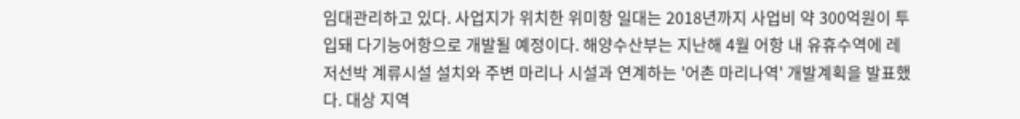임대관리하고 있다. 사업지가 위치한 위미항 일대는 2018년까지 사업비 약 300억원이 투입돼 다기능어항으로 개발될 예정이다. 해양수산부는 지난해 4월 어항 내 유휴수역에 레저선박 계류시설 설치와 주변 마리나 시설과 연계하는 '어촌 마리나역' 개발계획을 발표했다. 대상 지역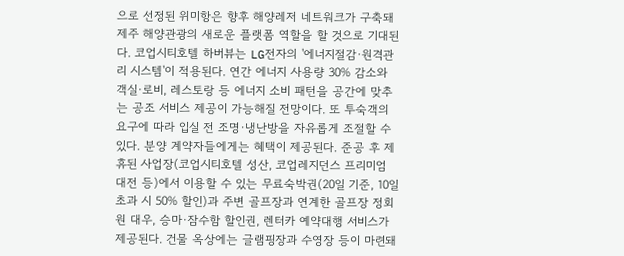으로 선정된 위미항은 향후 해양레저 네트워크가 구축돼 제주 해양관광의 새로운 플랫폼 역할을 할 것으로 기대된다. 코업시티호텔 하버뷰는 LG전자의 '에너지절감·원격관리 시스템'이 적용된다. 연간 에너지 사용량 30% 감소와 객실·로비, 레스토랑 등 에너지 소비 패턴을 공간에 맞추는 공조 서비스 제공이 가능해질 전망이다. 또 투숙객의 요구에 따라 입실 전 조명·냉난방을 자유롭게 조절할 수 있다. 분양 계약자들에게는 혜택이 제공된다. 준공 후 제휴된 사업장(코업시티호텔 성산, 코업레지던스 프리미엄 대전 등)에서 이용할 수 있는 무료숙박권(20일 기준, 10일 초과 시 50% 할인)과 주변 골프장과 연계한 골프장 정회원 대우, 승마·잠수함 할인권, 렌터카 예약대행 서비스가 제공된다. 건물 옥상에는 글램핑장과 수영장 등이 마련돼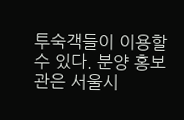투숙객들이 이용할 수 있다. 분양 홍보관은 서울시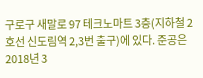구로구 새말로 97 테크노마트 3층(지하철 2호선 신도림역 2,3번 출구)에 있다. 준공은 2018년 3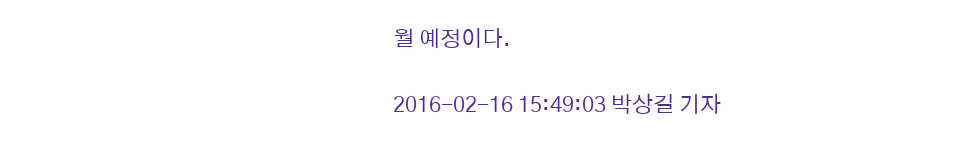월 예정이다.

2016-02-16 15:49:03 박상길 기자